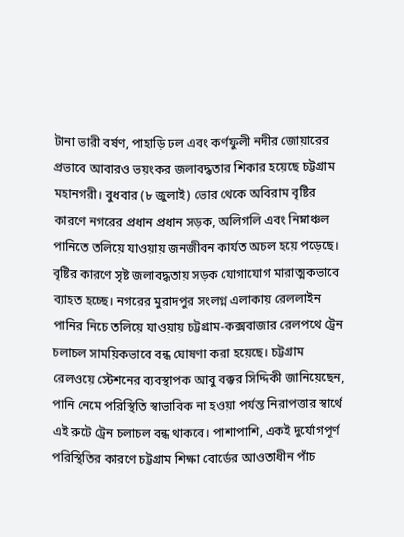টানা ভারী বর্ষণ, পাহাড়ি ঢল এবং কর্ণফুলী নদীর জোয়ারের প্রভাবে আবারও ভয়ংকর জলাবদ্ধতার শিকার হয়েছে চট্টগ্রাম মহানগরী। বুধবার (৮ জুলাই) ভোর থেকে অবিরাম বৃষ্টির কারণে নগরের প্রধান প্রধান সড়ক, অলিগলি এবং নিম্নাঞ্চল পানিতে তলিয়ে যাওয়ায় জনজীবন কার্যত অচল হয়ে পড়েছে।
বৃষ্টির কারণে সৃষ্ট জলাবদ্ধতায় সড়ক যোগাযোগ মারাত্মকভাবে ব্যাহত হচ্ছে। নগরের মুরাদপুর সংলগ্ন এলাকায় রেললাইন পানির নিচে তলিয়ে যাওয়ায় চট্টগ্রাম-কক্সবাজার রেলপথে ট্রেন চলাচল সাময়িকভাবে বন্ধ ঘোষণা করা হয়েছে। চট্টগ্রাম রেলওয়ে স্টেশনের ব্যবস্থাপক আবু বক্কর সিদ্দিকী জানিয়েছেন, পানি নেমে পরিস্থিতি স্বাভাবিক না হওয়া পর্যন্ত নিরাপত্তার স্বার্থে এই রুটে ট্রেন চলাচল বন্ধ থাকবে। পাশাপাশি, একই দুর্যোগপূর্ণ পরিস্থিতির কারণে চট্টগ্রাম শিক্ষা বোর্ডের আওতাধীন পাঁচ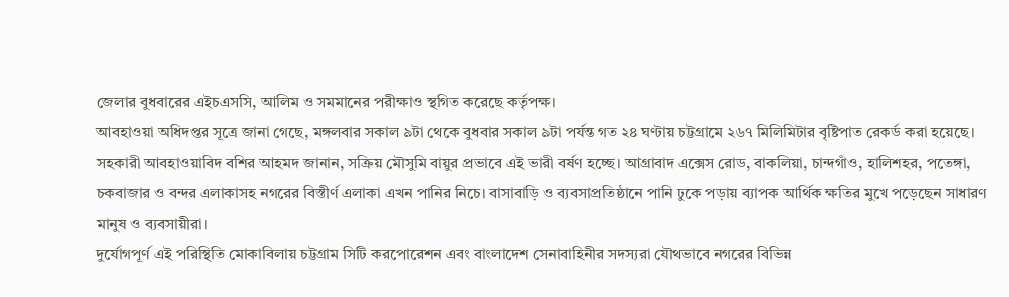জেলার বুধবারের এইচএসসি, আলিম ও সমমানের পরীক্ষাও স্থগিত করেছে কর্তৃপক্ষ।
আবহাওয়া অধিদপ্তর সূত্রে জানা গেছে, মঙ্গলবার সকাল ৯টা থেকে বুধবার সকাল ৯টা পর্যন্ত গত ২৪ ঘণ্টায় চট্টগ্রামে ২৬৭ মিলিমিটার বৃষ্টিপাত রেকর্ড করা হয়েছে। সহকারী আবহাওয়াবিদ বশির আহমদ জানান, সক্রিয় মৌসুমি বায়ুর প্রভাবে এই ভারী বর্ষণ হচ্ছে। আগ্রাবাদ এক্সেস রোড, বাকলিয়া, চান্দগাঁও, হালিশহর, পতেঙ্গা, চকবাজার ও বন্দর এলাকাসহ নগরের বিস্তীর্ণ এলাকা এখন পানির নিচে। বাসাবাড়ি ও ব্যবসাপ্রতিষ্ঠানে পানি ঢুকে পড়ায় ব্যাপক আর্থিক ক্ষতির মুখে পড়েছেন সাধারণ মানুষ ও ব্যবসায়ীরা।
দুর্যোগপূর্ণ এই পরিস্থিতি মোকাবিলায় চট্টগ্রাম সিটি করপোরেশন এবং বাংলাদেশ সেনাবাহিনীর সদস্যরা যৌথভাবে নগরের বিভিন্ন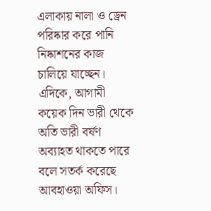এলাকায় নালা ও ড্রেন পরিষ্কার করে পানি নিষ্কাশনের কাজ চালিয়ে যাচ্ছেন। এদিকে, আগামী কয়েক দিন ভারী থেকে অতি ভারী বর্ষণ অব্যাহত থাকতে পারে বলে সতর্ক করেছে আবহাওয়া অফিস।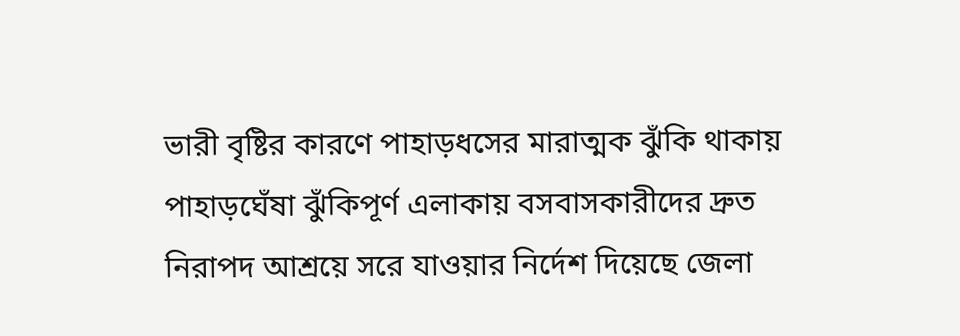ভারী বৃষ্টির কারণে পাহাড়ধসের মারাত্মক ঝুঁকি থাকায় পাহাড়ঘেঁষা ঝুঁকিপূর্ণ এলাকায় বসবাসকারীদের দ্রুত নিরাপদ আশ্রয়ে সরে যাওয়ার নির্দেশ দিয়েছে জেলা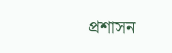প্রশাসন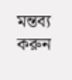মন্তব্য করুন